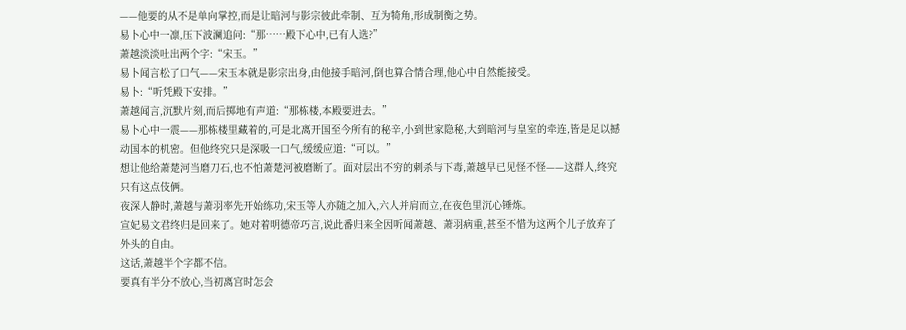——他要的从不是单向掌控,而是让暗河与影宗彼此牵制、互为犄角,形成制衡之势。
易卜心中一凛,压下波澜追问:“那……殿下心中,已有人选?”
萧越淡淡吐出两个字:“宋玉。”
易卜闻言松了口气——宋玉本就是影宗出身,由他接手暗河,倒也算合情合理,他心中自然能接受。
易卜:“听凭殿下安排。”
萧越闻言,沉默片刻,而后掷地有声道:“那栋楼,本殿要进去。”
易卜心中一震——那栋楼里藏着的,可是北离开国至今所有的秘辛,小到世家隐秘,大到暗河与皇室的牵连,皆是足以撼动国本的机密。但他终究只是深吸一口气,缓缓应道:“可以。”
想让他给萧楚河当磨刀石,也不怕萧楚河被磨断了。面对层出不穷的刺杀与下毒,萧越早已见怪不怪——这群人,终究只有这点伎俩。
夜深人静时,萧越与萧羽率先开始练功,宋玉等人亦随之加入,六人并肩而立,在夜色里沉心锤炼。
宣妃易文君终归是回来了。她对着明德帝巧言,说此番归来全因听闻萧越、萧羽病重,甚至不惜为这两个儿子放弃了外头的自由。
这话,萧越半个字都不信。
要真有半分不放心,当初离宫时怎会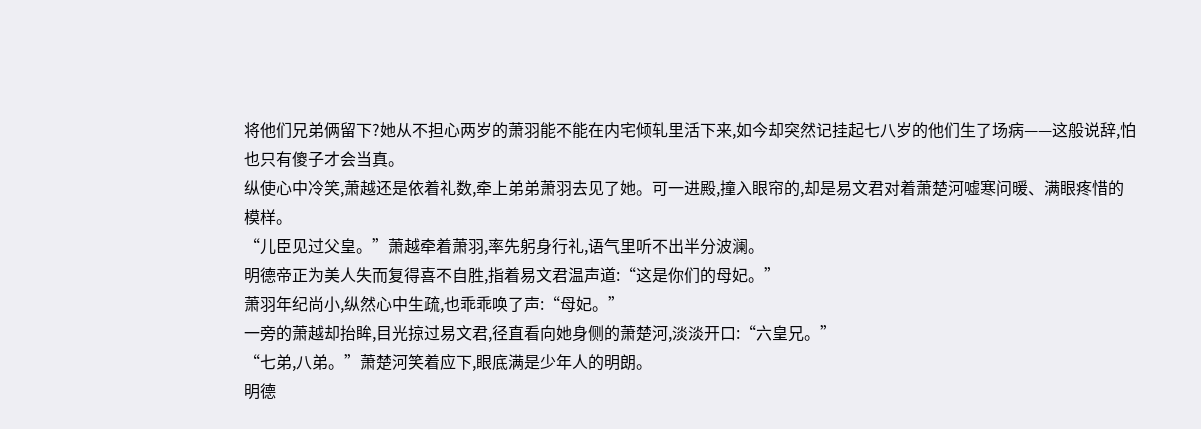将他们兄弟俩留下?她从不担心两岁的萧羽能不能在内宅倾轧里活下来,如今却突然记挂起七八岁的他们生了场病——这般说辞,怕也只有傻子才会当真。
纵使心中冷笑,萧越还是依着礼数,牵上弟弟萧羽去见了她。可一进殿,撞入眼帘的,却是易文君对着萧楚河嘘寒问暖、满眼疼惜的模样。
“儿臣见过父皇。”萧越牵着萧羽,率先躬身行礼,语气里听不出半分波澜。
明德帝正为美人失而复得喜不自胜,指着易文君温声道:“这是你们的母妃。”
萧羽年纪尚小,纵然心中生疏,也乖乖唤了声:“母妃。”
一旁的萧越却抬眸,目光掠过易文君,径直看向她身侧的萧楚河,淡淡开口:“六皇兄。”
“七弟,八弟。”萧楚河笑着应下,眼底满是少年人的明朗。
明德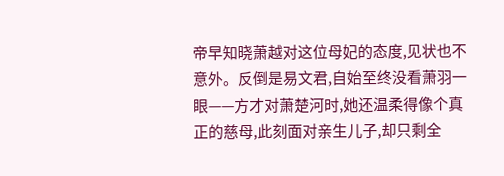帝早知晓萧越对这位母妃的态度,见状也不意外。反倒是易文君,自始至终没看萧羽一眼——方才对萧楚河时,她还温柔得像个真正的慈母,此刻面对亲生儿子,却只剩全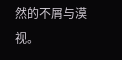然的不屑与漠视。